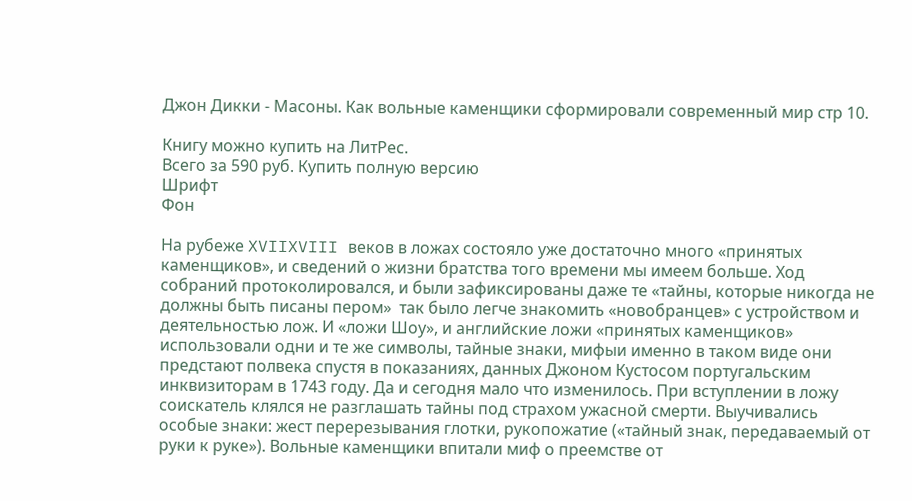Джон Дикки - Масоны. Как вольные каменщики сформировали современный мир стр 10.

Книгу можно купить на ЛитРес.
Всего за 590 руб. Купить полную версию
Шрифт
Фон

На рубеже XVIIXVIII веков в ложах состояло уже достаточно много «принятых каменщиков», и сведений о жизни братства того времени мы имеем больше. Ход собраний протоколировался, и были зафиксированы даже те «тайны, которые никогда не должны быть писаны пером»  так было легче знакомить «новобранцев» с устройством и деятельностью лож. И «ложи Шоу», и английские ложи «принятых каменщиков» использовали одни и те же символы, тайные знаки, мифыи именно в таком виде они предстают полвека спустя в показаниях, данных Джоном Кустосом португальским инквизиторам в 1743 году. Да и сегодня мало что изменилось. При вступлении в ложу соискатель клялся не разглашать тайны под страхом ужасной смерти. Выучивались особые знаки: жест перерезывания глотки, рукопожатие («тайный знак, передаваемый от руки к руке»). Вольные каменщики впитали миф о преемстве от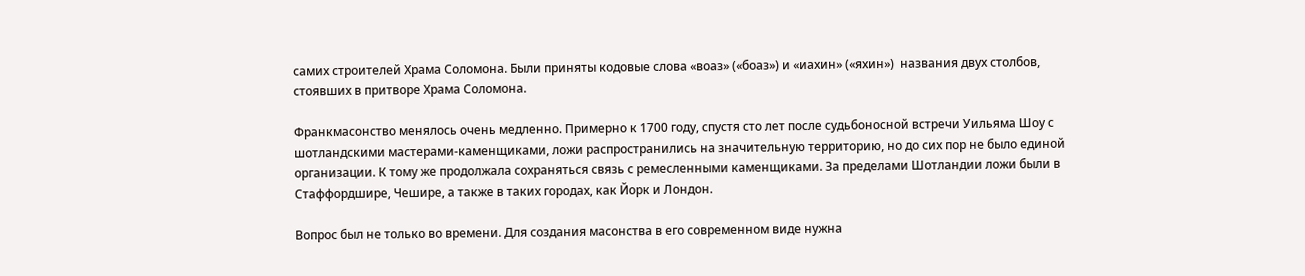самих строителей Храма Соломона. Были приняты кодовые слова «воаз» («боаз») и «иахин» («яхин»)  названия двух столбов, стоявших в притворе Храма Соломона.

Франкмасонство менялось очень медленно. Примерно к 1700 году, спустя сто лет после судьбоносной встречи Уильяма Шоу с шотландскими мастерами-каменщиками, ложи распространились на значительную территорию, но до сих пор не было единой организации. К тому же продолжала сохраняться связь с ремесленными каменщиками. За пределами Шотландии ложи были в Стаффордшире, Чешире, а также в таких городах, как Йорк и Лондон.

Вопрос был не только во времени. Для создания масонства в его современном виде нужна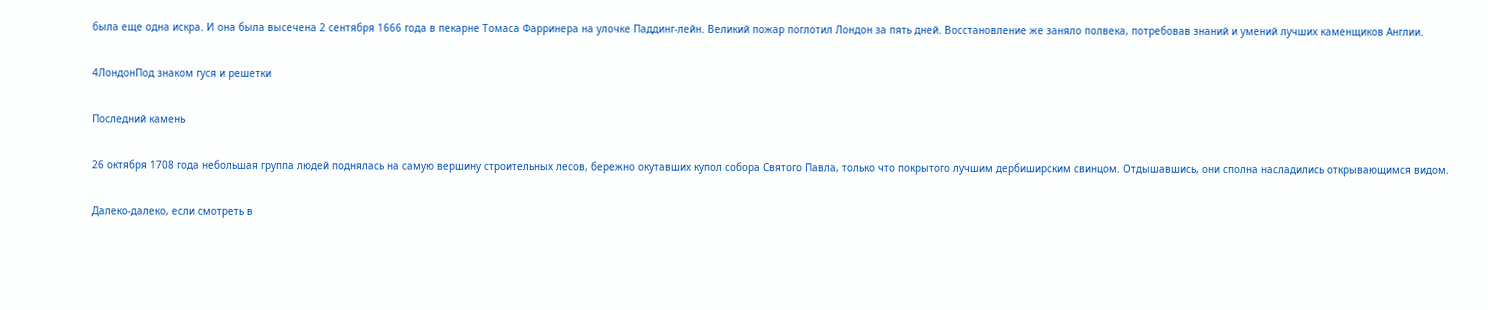была еще одна искра. И она была высечена 2 сентября 1666 года в пекарне Томаса Фарринера на улочке Паддинг-лейн. Великий пожар поглотил Лондон за пять дней. Восстановление же заняло полвека, потребовав знаний и умений лучших каменщиков Англии.

4ЛондонПод знаком гуся и решетки

Последний камень

26 октября 1708 года небольшая группа людей поднялась на самую вершину строительных лесов, бережно окутавших купол собора Святого Павла, только что покрытого лучшим дербиширским свинцом. Отдышавшись, они сполна насладились открывающимся видом.

Далеко-далеко, если смотреть в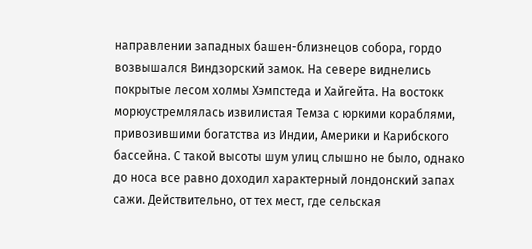направлении западных башен-близнецов собора, гордо возвышался Виндзорский замок. На севере виднелись покрытые лесом холмы Хэмпстеда и Хайгейта. На востокк морюустремлялась извилистая Темза с юркими кораблями, привозившими богатства из Индии, Америки и Карибского бассейна. С такой высоты шум улиц слышно не было, однако до носа все равно доходил характерный лондонский запах сажи. Действительно, от тех мест, где сельская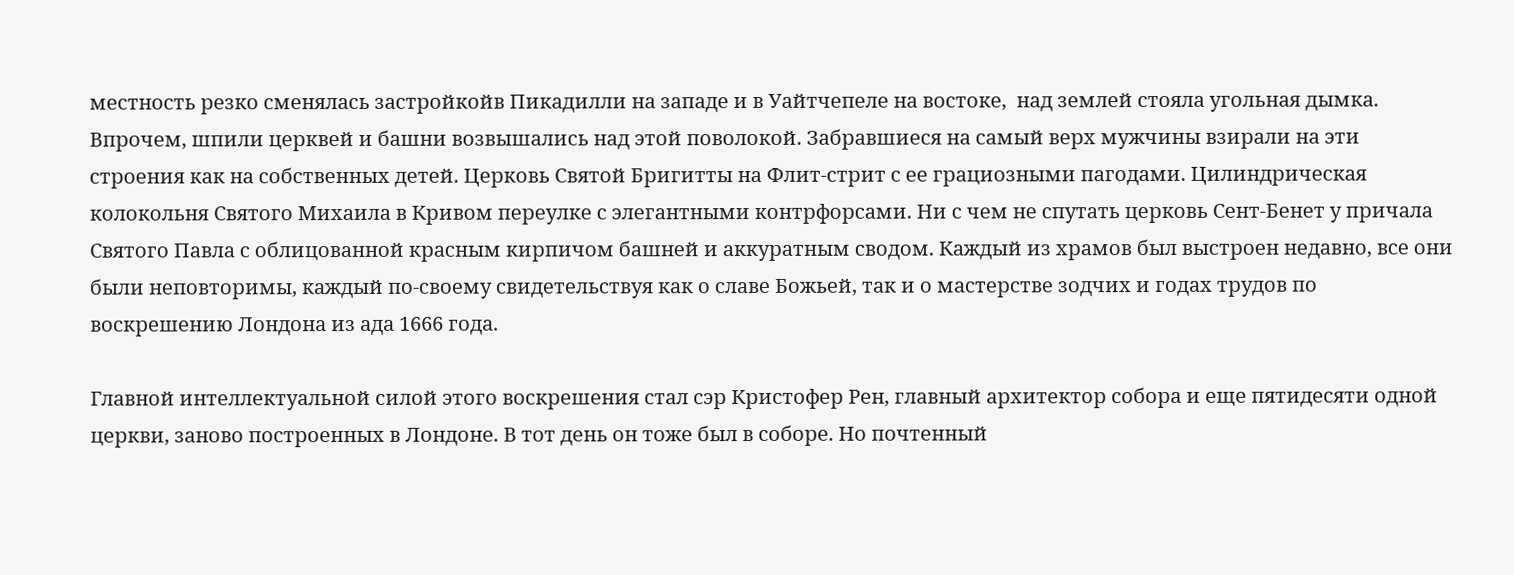местность резко сменялась застройкойв Пикадилли на западе и в Уайтчепеле на востоке,  над землей стояла угольная дымка. Впрочем, шпили церквей и башни возвышались над этой поволокой. Забравшиеся на самый верх мужчины взирали на эти строения как на собственных детей. Церковь Святой Бригитты на Флит-стрит с ее грациозными пагодами. Цилиндрическая колокольня Святого Михаила в Кривом переулке с элегантными контрфорсами. Ни с чем не спутать церковь Сент-Бенет у причала Святого Павла с облицованной красным кирпичом башней и аккуратным сводом. Каждый из храмов был выстроен недавно, все они были неповторимы, каждый по-своему свидетельствуя как о славе Божьей, так и о мастерстве зодчих и годах трудов по воскрешению Лондона из ада 1666 года.

Главной интеллектуальной силой этого воскрешения стал сэр Кристофер Рен, главный архитектор собора и еще пятидесяти одной церкви, заново построенных в Лондоне. В тот день он тоже был в соборе. Но почтенный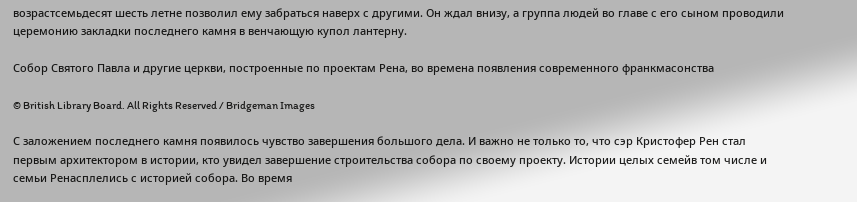возрастсемьдесят шесть летне позволил ему забраться наверх с другими. Он ждал внизу, а группа людей во главе с его сыном проводили церемонию закладки последнего камня в венчающую купол лантерну.

Собор Святого Павла и другие церкви, построенные по проектам Рена, во времена появления современного франкмасонства

© British Library Board. All Rights Reserved / Bridgeman Images

С заложением последнего камня появилось чувство завершения большого дела. И важно не только то, что сэр Кристофер Рен стал первым архитектором в истории, кто увидел завершение строительства собора по своему проекту. Истории целых семейв том числе и семьи Ренасплелись с историей собора. Во время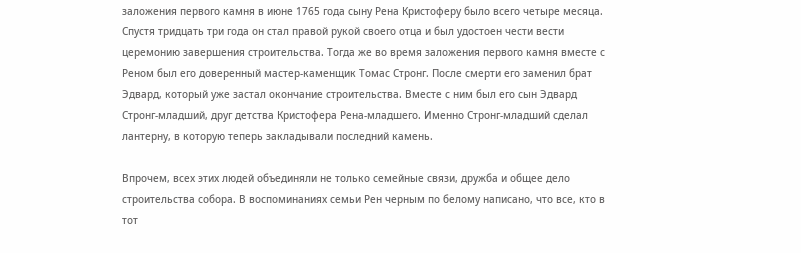заложения первого камня в июне 1765 года сыну Рена Кристоферу было всего четыре месяца. Спустя тридцать три года он стал правой рукой своего отца и был удостоен чести вести церемонию завершения строительства. Тогда же во время заложения первого камня вместе с Реном был его доверенный мастер-каменщик Томас Стронг. После смерти его заменил брат Эдвард, который уже застал окончание строительства. Вместе с ним был его сын Эдвард Стронг-младший, друг детства Кристофера Рена-младшего. Именно Стронг-младший сделал лантерну, в которую теперь закладывали последний камень.

Впрочем, всех этих людей объединяли не только семейные связи, дружба и общее дело строительства собора. В воспоминаниях семьи Рен черным по белому написано, что все, кто в тот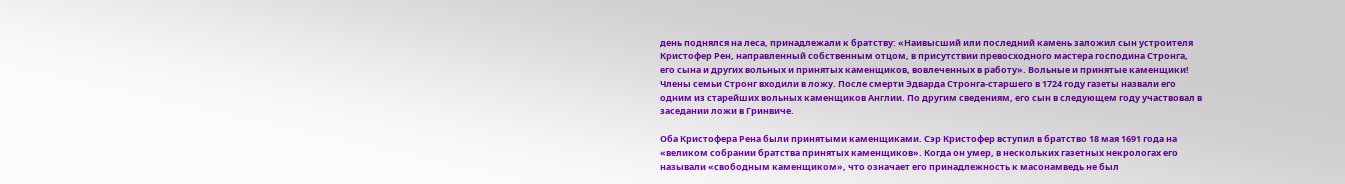день поднялся на леса, принадлежали к братству: «Наивысший или последний камень заложил сын устроителя Кристофер Рен, направленный собственным отцом, в присутствии превосходного мастера господина Стронга, его сына и других вольных и принятых каменщиков, вовлеченных в работу». Вольные и принятые каменщики! Члены семьи Стронг входили в ложу. После смерти Эдварда Стронга-старшего в 1724 году газеты назвали его одним из старейших вольных каменщиков Англии. По другим сведениям, его сын в следующем году участвовал в заседании ложи в Гринвиче.

Оба Кристофера Рена были принятыми каменщиками. Сэр Кристофер вступил в братство 18 мая 1691 года на «великом собрании братства принятых каменщиков». Когда он умер, в нескольких газетных некрологах его называли «свободным каменщиком», что означает его принадлежность к масонамведь не был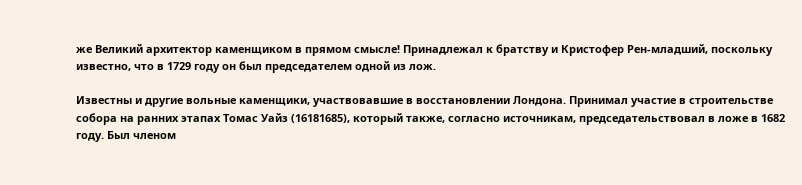же Великий архитектор каменщиком в прямом смысле! Принадлежал к братству и Кристофер Рен-младший, поскольку известно, что в 1729 году он был председателем одной из лож.

Известны и другие вольные каменщики, участвовавшие в восстановлении Лондона. Принимал участие в строительстве собора на ранних этапах Томас Уайз (16181685), который также, согласно источникам, председательствовал в ложе в 1682 году. Был членом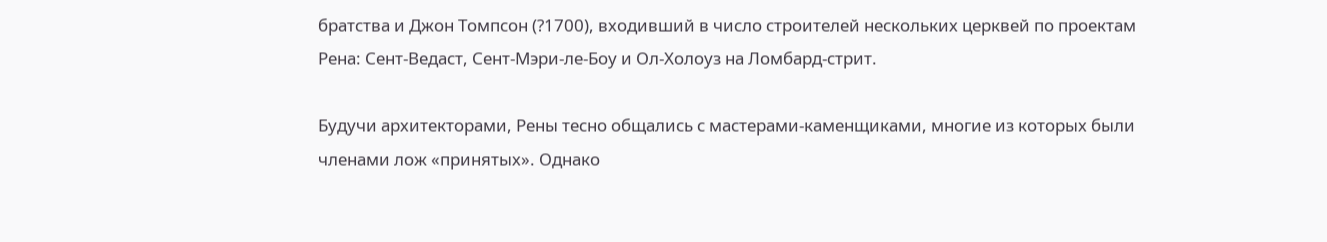братства и Джон Томпсон (?1700), входивший в число строителей нескольких церквей по проектам Рена: Сент-Ведаст, Сент-Мэри-ле-Боу и Ол-Холоуз на Ломбард-стрит.

Будучи архитекторами, Рены тесно общались с мастерами-каменщиками, многие из которых были членами лож «принятых». Однако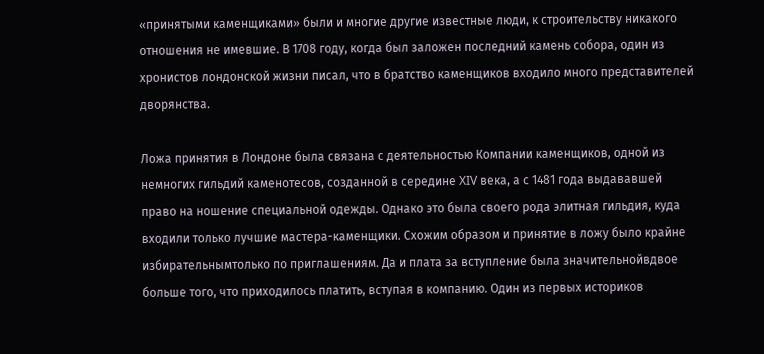«принятыми каменщиками» были и многие другие известные люди, к строительству никакого отношения не имевшие. В 1708 году, когда был заложен последний камень собора, один из хронистов лондонской жизни писал, что в братство каменщиков входило много представителей дворянства.

Ложа принятия в Лондоне была связана с деятельностью Компании каменщиков, одной из немногих гильдий каменотесов, созданной в середине XIV века, а с 1481 года выдававшей право на ношение специальной одежды. Однако это была своего рода элитная гильдия, куда входили только лучшие мастера-каменщики. Схожим образом и принятие в ложу было крайне избирательнымтолько по приглашениям. Да и плата за вступление была значительнойвдвое больше того, что приходилось платить, вступая в компанию. Один из первых историков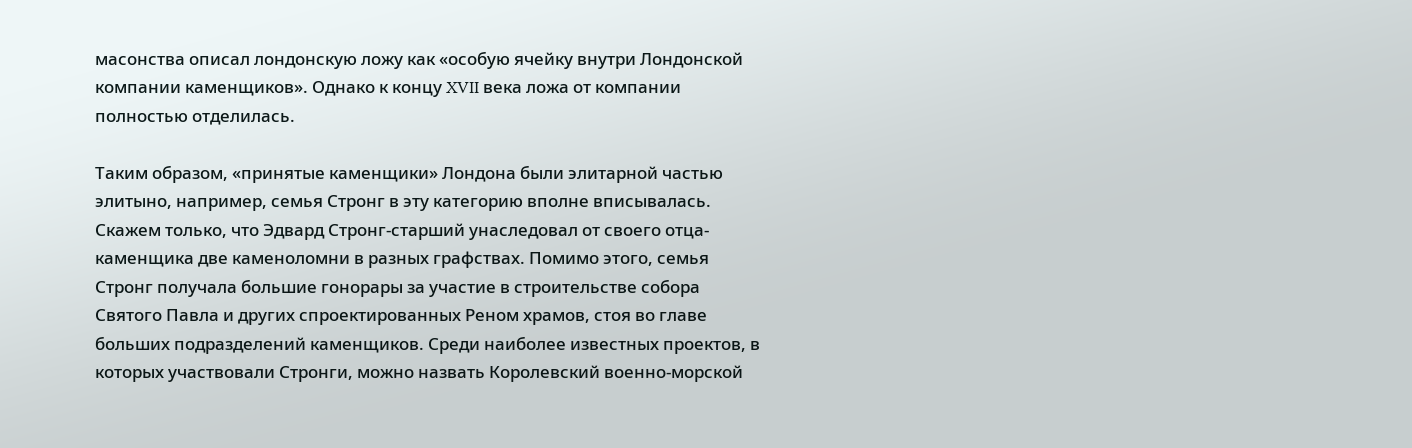масонства описал лондонскую ложу как «особую ячейку внутри Лондонской компании каменщиков». Однако к концу XVII века ложа от компании полностью отделилась.

Таким образом, «принятые каменщики» Лондона были элитарной частью элитыно, например, семья Стронг в эту категорию вполне вписывалась. Скажем только, что Эдвард Стронг-старший унаследовал от своего отца-каменщика две каменоломни в разных графствах. Помимо этого, семья Стронг получала большие гонорары за участие в строительстве собора Святого Павла и других спроектированных Реном храмов, стоя во главе больших подразделений каменщиков. Среди наиболее известных проектов, в которых участвовали Стронги, можно назвать Королевский военно-морской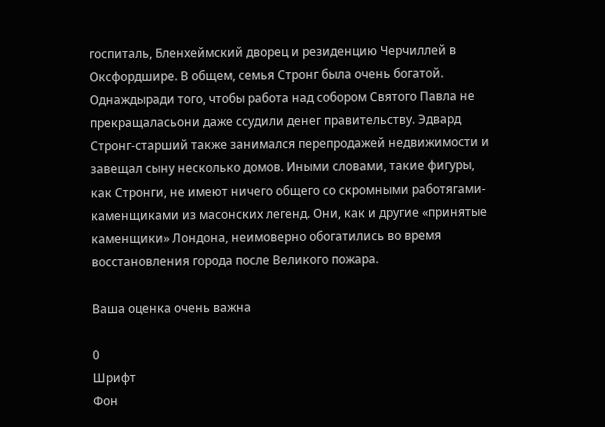госпиталь, Бленхеймский дворец и резиденцию Черчиллей в Оксфордшире. В общем, семья Стронг была очень богатой. Однаждыради того, чтобы работа над собором Святого Павла не прекращаласьони даже ссудили денег правительству. Эдвард Стронг-старший также занимался перепродажей недвижимости и завещал сыну несколько домов. Иными словами, такие фигуры, как Стронги, не имеют ничего общего со скромными работягами-каменщиками из масонских легенд. Они, как и другие «принятые каменщики» Лондона, неимоверно обогатились во время восстановления города после Великого пожара.

Ваша оценка очень важна

0
Шрифт
Фон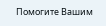Помогите Вашим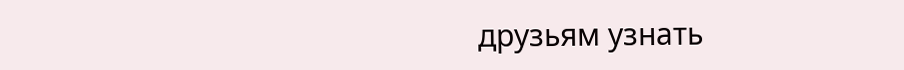друзьям узнать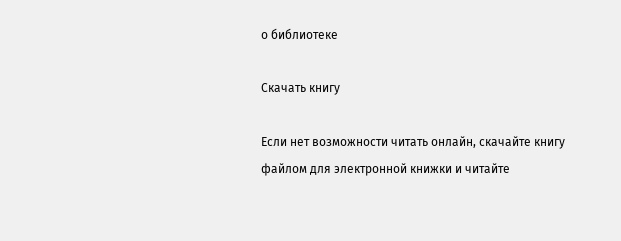о библиотеке

Скачать книгу

Если нет возможности читать онлайн, скачайте книгу файлом для электронной книжки и читайте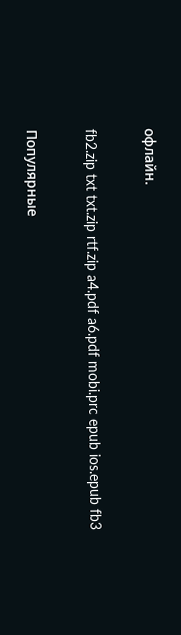офлайн.

fb2.zip txt txt.zip rtf.zip a4.pdf a6.pdf mobi.prc epub ios.epub fb3

Популярные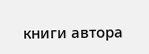книги автора